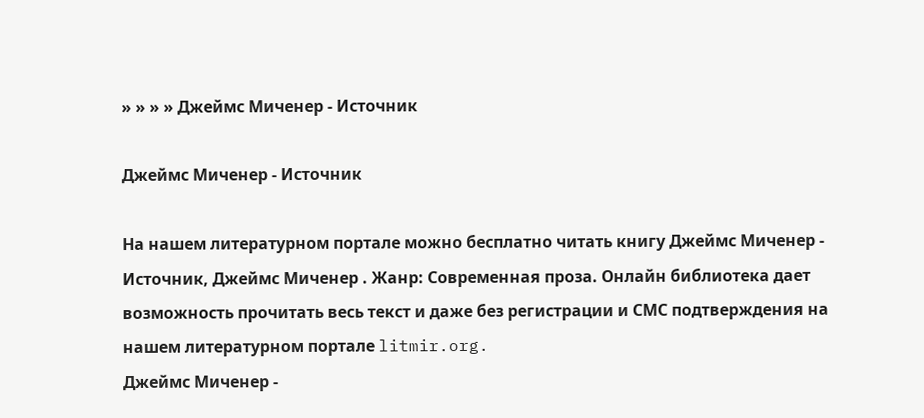» » » » Джеймс Миченер - Источник

Джеймс Миченер - Источник

На нашем литературном портале можно бесплатно читать книгу Джеймс Миченер - Источник, Джеймс Миченер . Жанр: Современная проза. Онлайн библиотека дает возможность прочитать весь текст и даже без регистрации и СМС подтверждения на нашем литературном портале litmir.org.
Джеймс Миченер -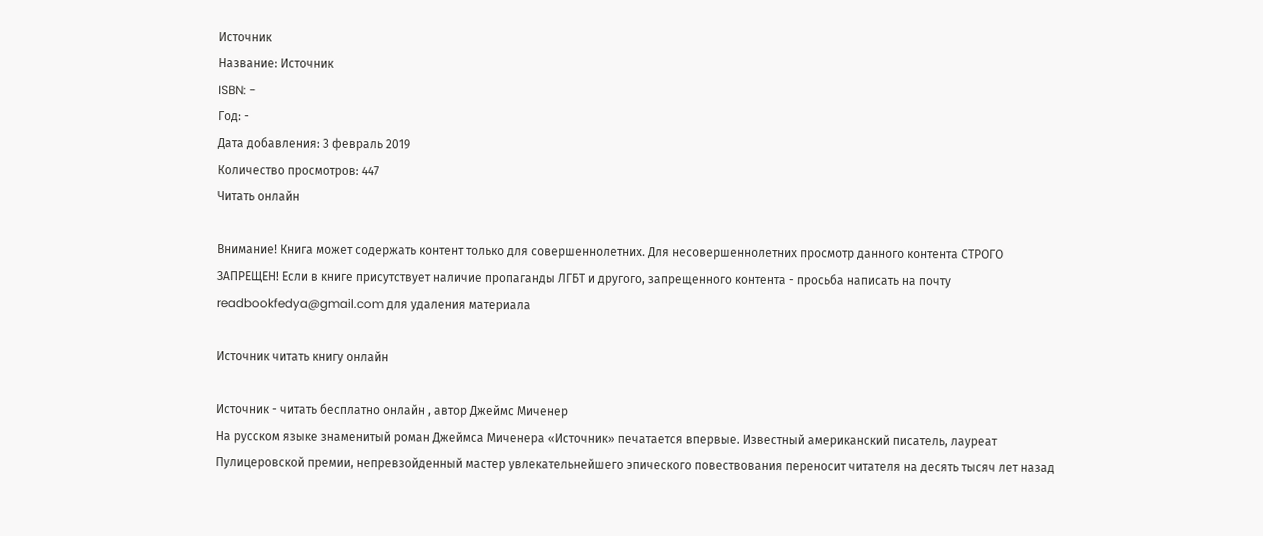Источник
Название: Источник
ISBN: -
Год: -
Дата добавления: 3 февраль 2019
Количество просмотров: 447
Читать онлайн

Внимание! Книга может содержать контент только для совершеннолетних. Для несовершеннолетних просмотр данного контента СТРОГО ЗАПРЕЩЕН! Если в книге присутствует наличие пропаганды ЛГБТ и другого, запрещенного контента - просьба написать на почту readbookfedya@gmail.com для удаления материала

Источник читать книгу онлайн

Источник - читать бесплатно онлайн , автор Джеймс Миченер
На русском языке знаменитый роман Джеймса Миченера «Источник» печатается впервые. Известный американский писатель, лауреат Пулицеровской премии, непревзойденный мастер увлекательнейшего эпического повествования переносит читателя на десять тысяч лет назад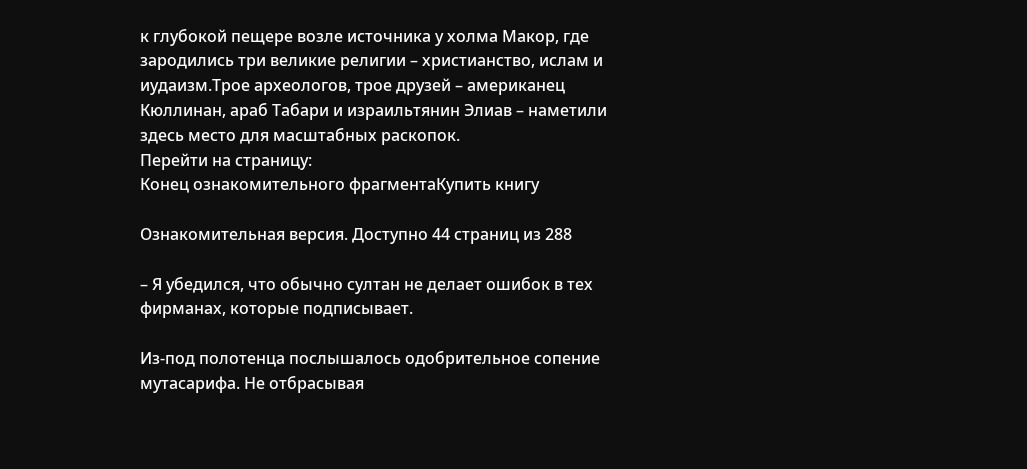к глубокой пещере возле источника у холма Макор, где зародились три великие религии – христианство, ислам и иудаизм.Трое археологов, трое друзей – американец Кюллинан, араб Табари и израильтянин Элиав – наметили здесь место для масштабных раскопок.
Перейти на страницу:
Конец ознакомительного фрагментаКупить книгу

Ознакомительная версия. Доступно 44 страниц из 288

– Я убедился, что обычно султан не делает ошибок в тех фирманах, которые подписывает.

Из-под полотенца послышалось одобрительное сопение мутасарифа. Не отбрасывая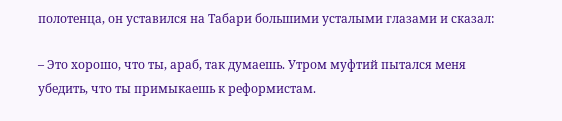полотенца, он уставился на Табари большими усталыми глазами и сказал:

– Это хорошо, что ты, араб, так думаешь. Утром муфтий пытался меня убедить, что ты примыкаешь к реформистам.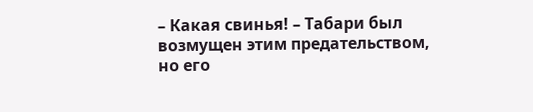– Какая свинья! – Табари был возмущен этим предательством, но его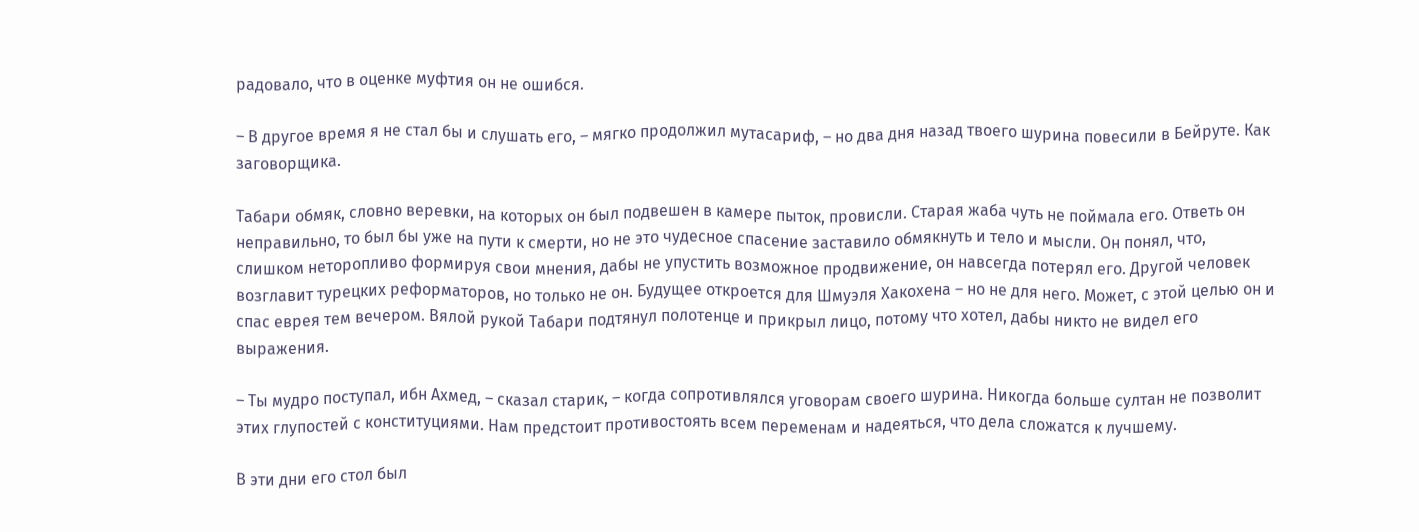радовало, что в оценке муфтия он не ошибся.

– В другое время я не стал бы и слушать его, – мягко продолжил мутасариф, – но два дня назад твоего шурина повесили в Бейруте. Как заговорщика.

Табари обмяк, словно веревки, на которых он был подвешен в камере пыток, провисли. Старая жаба чуть не поймала его. Ответь он неправильно, то был бы уже на пути к смерти, но не это чудесное спасение заставило обмякнуть и тело и мысли. Он понял, что, слишком неторопливо формируя свои мнения, дабы не упустить возможное продвижение, он навсегда потерял его. Другой человек возглавит турецких реформаторов, но только не он. Будущее откроется для Шмуэля Хакохена – но не для него. Может, с этой целью он и спас еврея тем вечером. Вялой рукой Табари подтянул полотенце и прикрыл лицо, потому что хотел, дабы никто не видел его выражения.

– Ты мудро поступал, ибн Ахмед, – сказал старик, – когда сопротивлялся уговорам своего шурина. Никогда больше султан не позволит этих глупостей с конституциями. Нам предстоит противостоять всем переменам и надеяться, что дела сложатся к лучшему.

В эти дни его стол был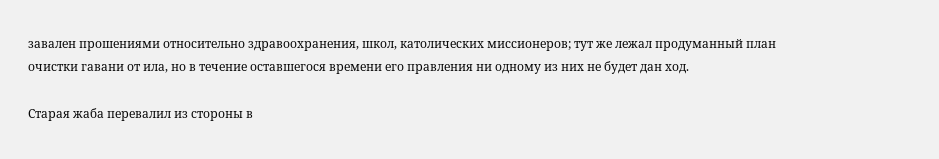завален прошениями относительно здравоохранения, школ, католических миссионеров; тут же лежал продуманный план очистки гавани от ила, но в течение оставшегося времени его правления ни одному из них не будет дан ход.

Старая жаба перевалил из стороны в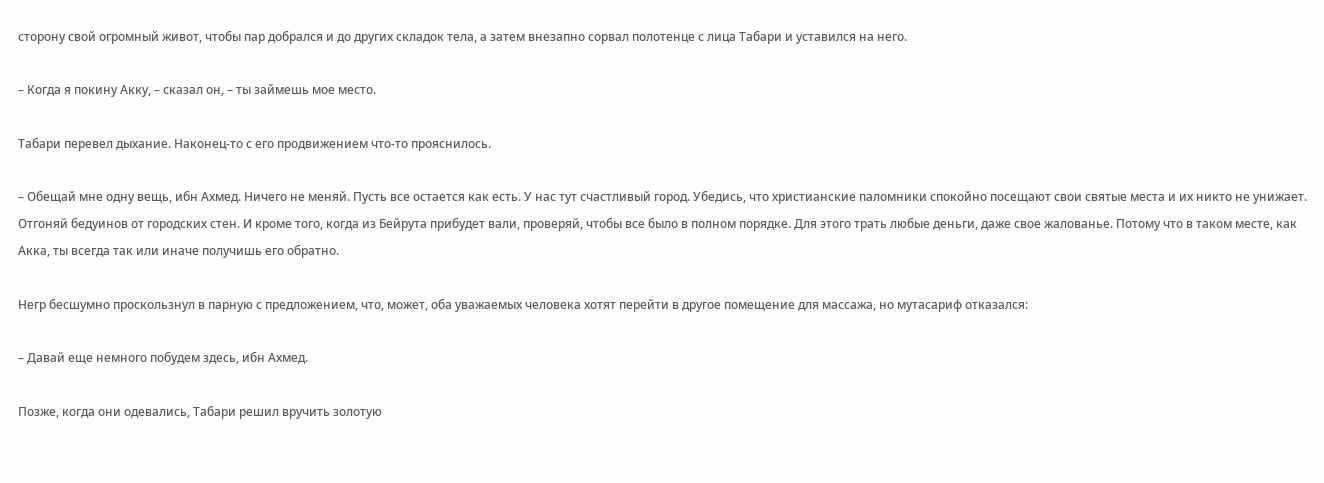сторону свой огромный живот, чтобы пар добрался и до других складок тела, а затем внезапно сорвал полотенце с лица Табари и уставился на него.

– Когда я покину Акку, – сказал он, – ты займешь мое место.

Табари перевел дыхание. Наконец-то с его продвижением что-то прояснилось.

– Обещай мне одну вещь, ибн Ахмед. Ничего не меняй. Пусть все остается как есть. У нас тут счастливый город. Убедись, что христианские паломники спокойно посещают свои святые места и их никто не унижает. Отгоняй бедуинов от городских стен. И кроме того, когда из Бейрута прибудет вали, проверяй, чтобы все было в полном порядке. Для этого трать любые деньги, даже свое жалованье. Потому что в таком месте, как Акка, ты всегда так или иначе получишь его обратно.

Негр бесшумно проскользнул в парную с предложением, что, может, оба уважаемых человека хотят перейти в другое помещение для массажа, но мутасариф отказался:

– Давай еще немного побудем здесь, ибн Ахмед.

Позже, когда они одевались, Табари решил вручить золотую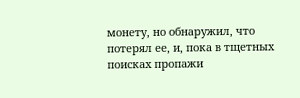монету, но обнаружил, что потерял ее, и, пока в тщетных поисках пропажи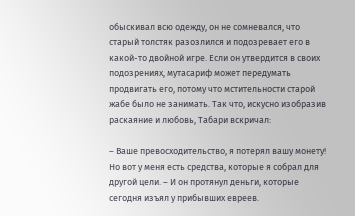обыскивал всю одежду, он не сомневался, что старый толстяк разозлился и подозревает его в какой-то двойной игре. Если он утвердится в своих подозрениях, мутасариф может передумать продвигать его, потому что мстительности старой жабе было не занимать. Так что, искусно изобразив раскаяние и любовь, Табари вскричал:

– Ваше превосходительство, я потерял вашу монету! Но вот у меня есть средства, которые я собрал для другой цели. – И он протянул деньги, которые сегодня изъял у прибывших евреев.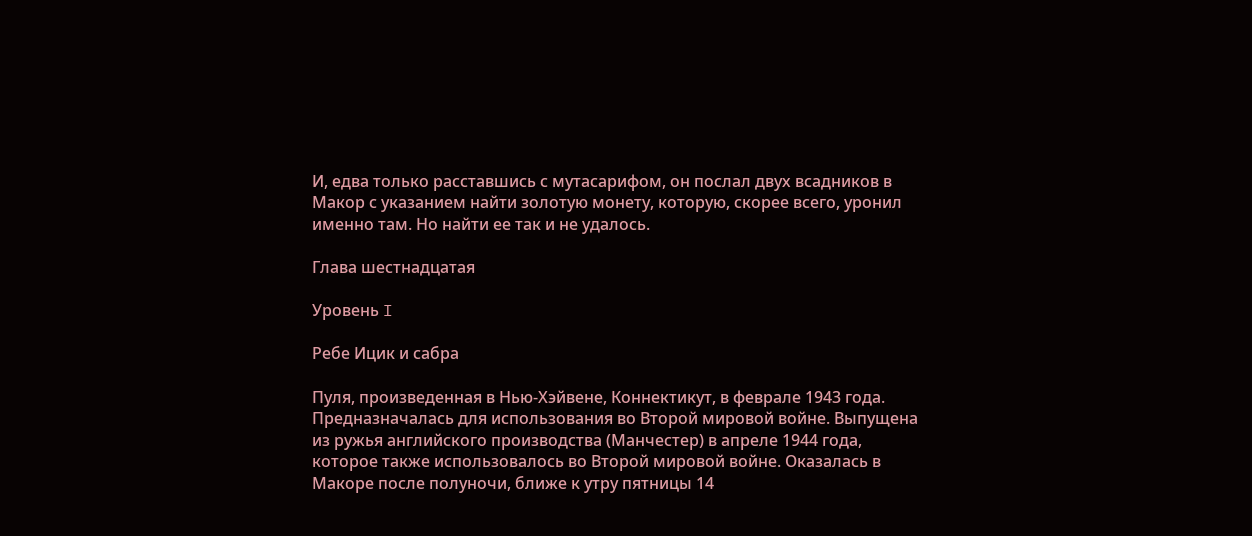И, едва только расставшись с мутасарифом, он послал двух всадников в Макор с указанием найти золотую монету, которую, скорее всего, уронил именно там. Но найти ее так и не удалось.

Глава шестнадцатая

Уровень I

Ребе Ицик и сабра

Пуля, произведенная в Нью-Хэйвене, Коннектикут, в феврале 1943 года. Предназначалась для использования во Второй мировой войне. Выпущена из ружья английского производства (Манчестер) в апреле 1944 года, которое также использовалось во Второй мировой войне. Оказалась в Макоре после полуночи, ближе к утру пятницы 14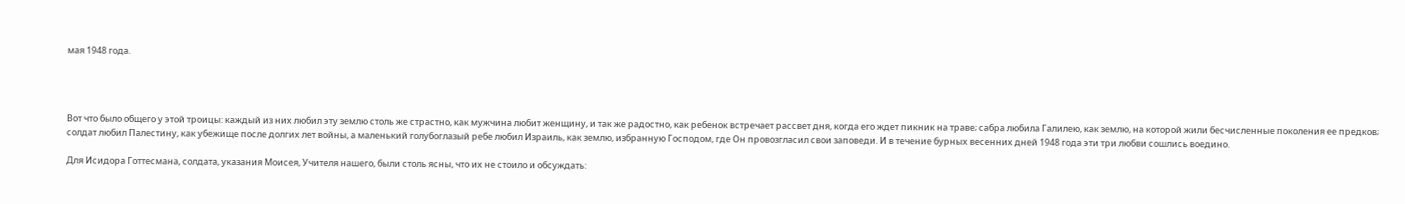мая 1948 года.




Вот что было общего у этой троицы: каждый из них любил эту землю столь же страстно, как мужчина любит женщину, и так же радостно, как ребенок встречает рассвет дня, когда его ждет пикник на траве; сабра любила Галилею, как землю, на которой жили бесчисленные поколения ее предков; солдат любил Палестину, как убежище после долгих лет войны, а маленький голубоглазый ребе любил Израиль, как землю, избранную Господом, где Он провозгласил свои заповеди. И в течение бурных весенних дней 1948 года эти три любви сошлись воедино.

Для Исидора Готтесмана, солдата, указания Моисея, Учителя нашего, были столь ясны, что их не стоило и обсуждать: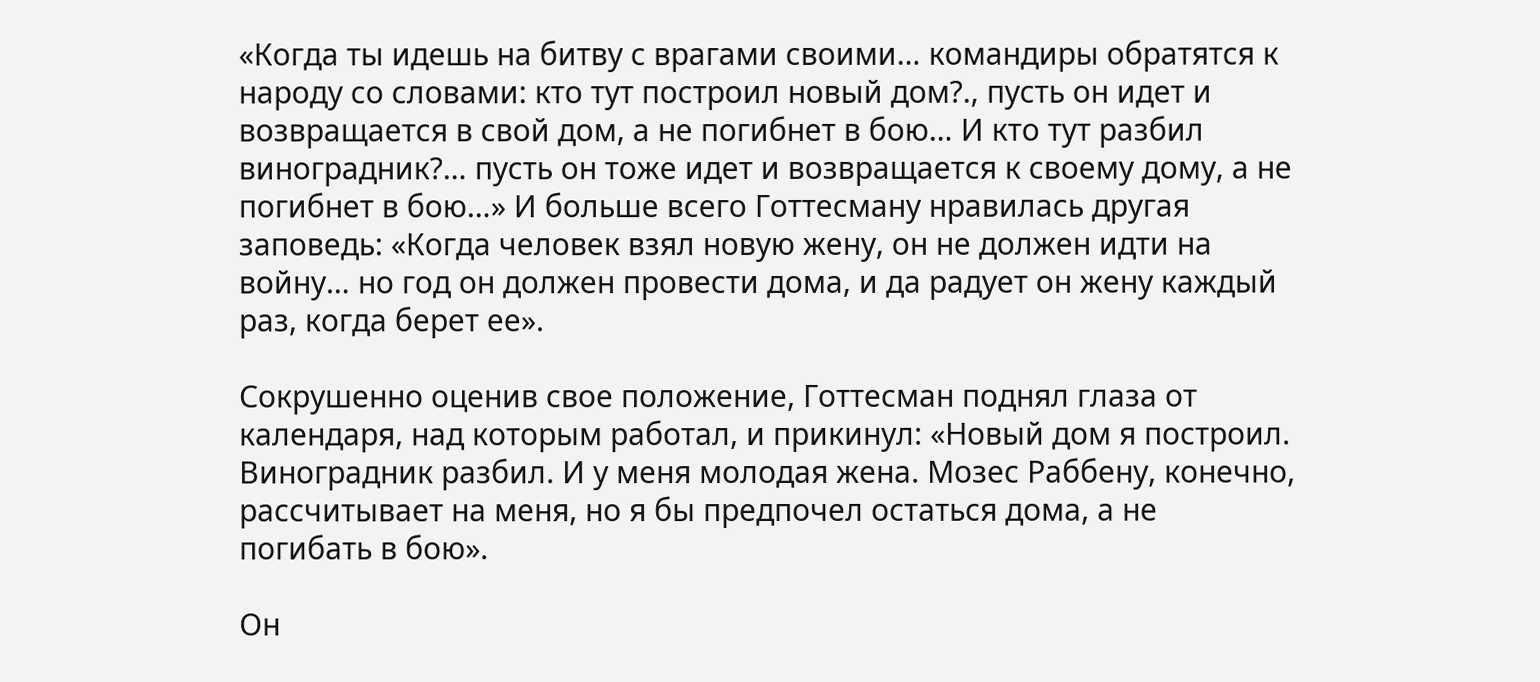«Когда ты идешь на битву с врагами своими… командиры обратятся к народу со словами: кто тут построил новый дом?., пусть он идет и возвращается в свой дом, а не погибнет в бою… И кто тут разбил виноградник?… пусть он тоже идет и возвращается к своему дому, а не погибнет в бою…» И больше всего Готтесману нравилась другая заповедь: «Когда человек взял новую жену, он не должен идти на войну… но год он должен провести дома, и да радует он жену каждый раз, когда берет ее».

Сокрушенно оценив свое положение, Готтесман поднял глаза от календаря, над которым работал, и прикинул: «Новый дом я построил. Виноградник разбил. И у меня молодая жена. Мозес Раббену, конечно, рассчитывает на меня, но я бы предпочел остаться дома, а не погибать в бою».

Он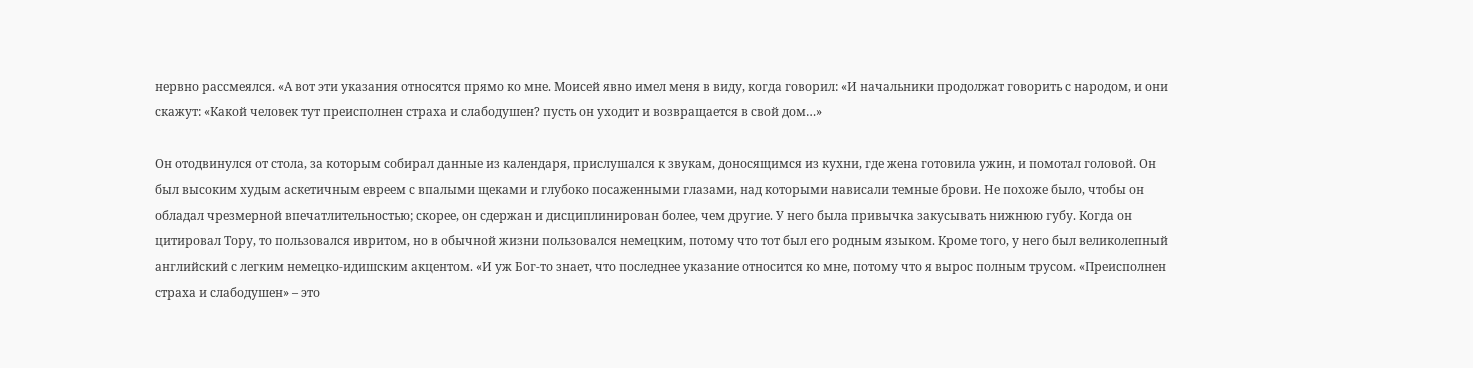нервно рассмеялся. «А вот эти указания относятся прямо ко мне. Моисей явно имел меня в виду, когда говорил: «И начальники продолжат говорить с народом, и они скажут: «Какой человек тут преисполнен страха и слабодушен? пусть он уходит и возвращается в свой дом…»

Он отодвинулся от стола, за которым собирал данные из календаря, прислушался к звукам, доносящимся из кухни, где жена готовила ужин, и помотал головой. Он был высоким худым аскетичным евреем с впалыми щеками и глубоко посаженными глазами, над которыми нависали темные брови. Не похоже было, чтобы он обладал чрезмерной впечатлительностью; скорее, он сдержан и дисциплинирован более, чем другие. У него была привычка закусывать нижнюю губу. Когда он цитировал Тору, то пользовался ивритом, но в обычной жизни пользовался немецким, потому что тот был его родным языком. Кроме того, у него был великолепный английский с легким немецко-идишским акцентом. «И уж Бог-то знает, что последнее указание относится ко мне, потому что я вырос полным трусом. «Преисполнен страха и слабодушен» – это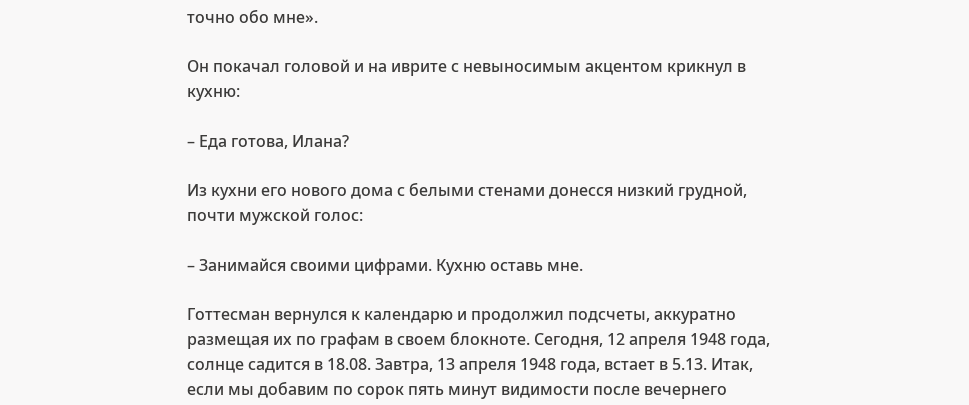точно обо мне».

Он покачал головой и на иврите с невыносимым акцентом крикнул в кухню:

– Еда готова, Илана?

Из кухни его нового дома с белыми стенами донесся низкий грудной, почти мужской голос:

– Занимайся своими цифрами. Кухню оставь мне.

Готтесман вернулся к календарю и продолжил подсчеты, аккуратно размещая их по графам в своем блокноте. Сегодня, 12 апреля 1948 года, солнце садится в 18.08. Завтра, 13 апреля 1948 года, встает в 5.13. Итак, если мы добавим по сорок пять минут видимости после вечернего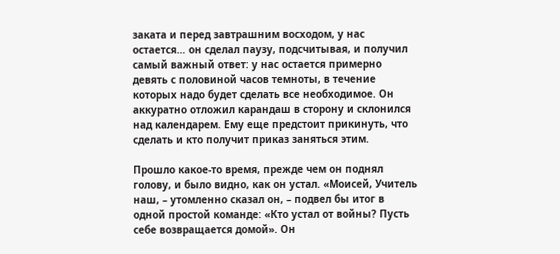заката и перед завтрашним восходом, у нас остается… он сделал паузу, подсчитывая, и получил самый важный ответ: у нас остается примерно девять с половиной часов темноты, в течение которых надо будет сделать все необходимое. Он аккуратно отложил карандаш в сторону и склонился над календарем. Ему еще предстоит прикинуть, что сделать и кто получит приказ заняться этим.

Прошло какое-то время, прежде чем он поднял голову, и было видно, как он устал. «Моисей, Учитель наш, – утомленно сказал он, – подвел бы итог в одной простой команде: «Кто устал от войны? Пусть себе возвращается домой». Он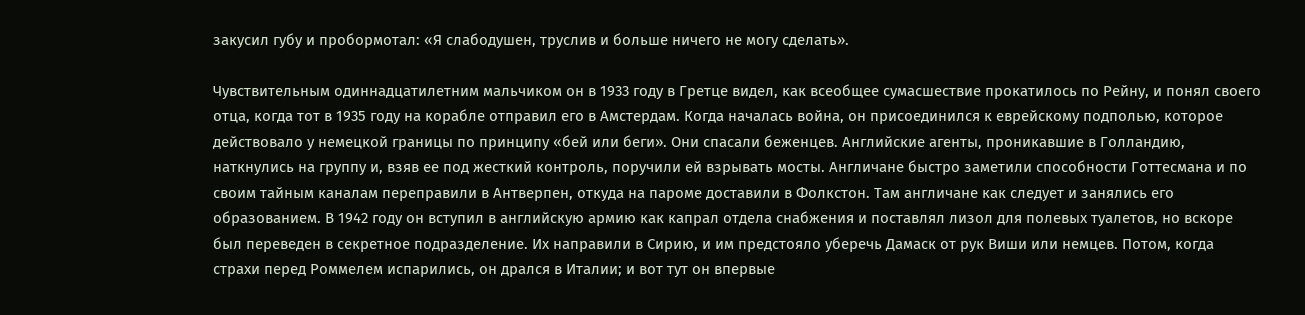закусил губу и пробормотал: «Я слабодушен, труслив и больше ничего не могу сделать».

Чувствительным одиннадцатилетним мальчиком он в 1933 году в Гретце видел, как всеобщее сумасшествие прокатилось по Рейну, и понял своего отца, когда тот в 1935 году на корабле отправил его в Амстердам. Когда началась война, он присоединился к еврейскому подполью, которое действовало у немецкой границы по принципу «бей или беги». Они спасали беженцев. Английские агенты, проникавшие в Голландию, наткнулись на группу и, взяв ее под жесткий контроль, поручили ей взрывать мосты. Англичане быстро заметили способности Готтесмана и по своим тайным каналам переправили в Антверпен, откуда на пароме доставили в Фолкстон. Там англичане как следует и занялись его образованием. В 1942 году он вступил в английскую армию как капрал отдела снабжения и поставлял лизол для полевых туалетов, но вскоре был переведен в секретное подразделение. Их направили в Сирию, и им предстояло уберечь Дамаск от рук Виши или немцев. Потом, когда страхи перед Роммелем испарились, он дрался в Италии; и вот тут он впервые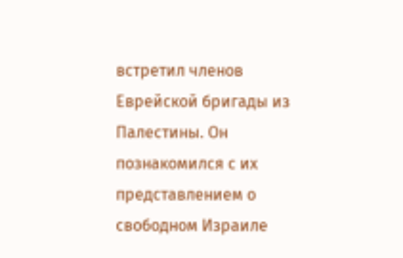встретил членов Еврейской бригады из Палестины. Он познакомился с их представлением о свободном Израиле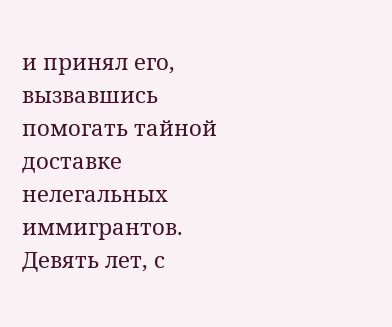и принял его, вызвавшись помогать тайной доставке нелегальных иммигрантов. Девять лет, с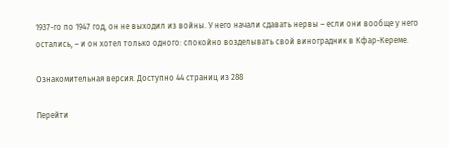1937-го по 1947 год, он не выходил из войны. У него начали сдавать нервы – если они вообще у него остались, – и он хотел только одного: спокойно возделывать свой виноградник в Кфар-Кереме.

Ознакомительная версия. Доступно 44 страниц из 288

Перейти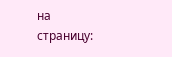на страницу: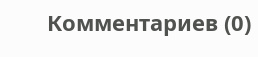Комментариев (0)